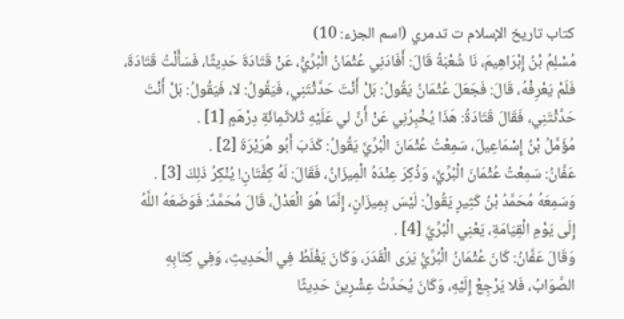كتاب تاريخ الإسلام ت تدمري (اسم الجزء: 10)
مُسْلِمُ بْنُ إِبْرَاهِيمَ، نَا شُعْبَةُ قَالَ: أَفَادَنِي عُثْمَانُ الْبُرِّيُّ، عَنْ قَتَادَةَ حَدِيثًا، فَسَأَلْتُ قَتَادَةَ، فَلَمْ يَعْرِفْهُ، قَالَ: فَجَعَلَ عُثْمَانُ يَقُولُ: بَلْ أَنْتَ حَدَّثْتَنِي، فَيَقُولُ: لا، فَيَقُولُ: بَلْ أَنْتَ حَدَّثْتَنِي، فَقَالَ قَتَادَةُ: هَذَا يُخْبِرُنِي عَنْ أَنَّ لي عَلَيْهِ ثَلاثَمِائَةِ دِرْهَمٍ [1] .
مُؤَمَّلُ بْنُ إِسْمَاعِيلَ، سَمِعْتُ عُثْمَانَ الْبُرِّيَّ يَقُولُ: كَذَبَ أَبُو هُرَيْرَةَ [2] .
عَفَّانُ: سَمِعْتُ عُثْمَانَ الْبُرِّيَّ، وَذُكِرَ عِنْدَهُ الْمِيزَانُ، فَقَالَ: لَهُ كِفَّتَانِ! يُنْكِرُ ذَلِكَ [3] .
وَسَمِعَهُ مُحَمَّدُ بْنُ كَثِيرٍ يَقُولُ: لَيْسَ بِمِيزَانٍ، إِنَّمَا هُوَ الْعَدْلُ، قَالَ مُحَمَّدٌ: فَوَضَعَهُ اللَّهُ إِلَى يَوْمِ الْقِيَامَةِ، يَعْنِي الْبُرِّيَّ [4] .
وَقَالَ عَفَّانُ: كَانَ عُثْمَانُ الْبُرِّيُّ يَرَى الْقَدَرَ، وَكَانَ يَغْلَطُ فِي الْحَدِيثِ، وَفِي كِتَابِهِ الصَّوَابُ، فَلا يَرْجِعْ إِلَيْهِ، وَكَانَ يُحَدِّثُ عِشْرِينَ حَدِيثًا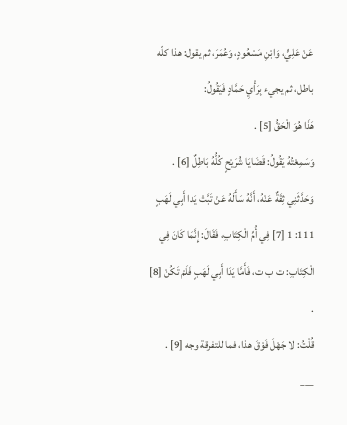عَنْ عَلِيٍّ، وَابْنِ مَسْعُودٍ، وَعُمَرَ، ثم يقول: هذا كلّه باطل، ثم يجيء بِرَأْيِ حَمَّادٍ فَيَقُولُ:
هَذَا هُوَ الْحَقُّ [5] .
وَسَمِعْتُهُ يَقُولُ: قَضَايَا شُرَيْحٍ كُلُّهُ بَاطِلٌ [6] .
وَحَدَّثَنِي ثِقَةٌ عَنْهُ، أَنَّهُ سَأَلَهُ عَنْ تَبَّتْ يَدا أَبِي لَهَبٍ 111: 1 [7] فِي أُمِّ الْكِتَابِ، فَقَالَ: إِنَّمَا كَانَ فِي الْكِتَابِ: ت ب ت، فَأَمَّا يَدَا أَبِي لَهَبٍ فَلَمْ تَكُنْ [8] .
قُلْتُ: لا جَهْلَ فَوْقَ هذا، فما للتفرقة وجه [9] .
___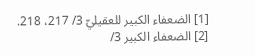[1] الضعفاء الكبير للعقيليّ 3/ 217، 218.
[2] الضعفاء الكبير 3/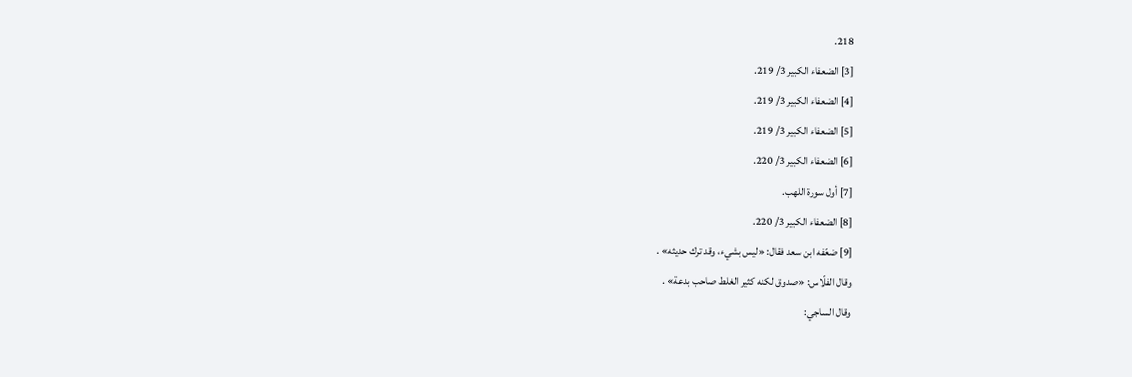218.
[3] الضعفاء الكبير 3/ 219.
[4] الضعفاء الكبير 3/ 219.
[5] الضعفاء الكبير 3/ 219.
[6] الضعفاء الكبير 3/ 220.
[7] أول سورة اللهب.
[8] الضعفاء الكبير 3/ 220.
[9] ضعّفه ابن سعد فقال: «ليس بشيء، وقد ترك حديثه» .
وقال الفلّاس: «صدوق لكنه كثير الغلط صاحب بدعة» .
وقال الساجي: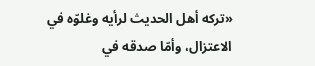«تركه أهل الحديث لرأيه وغلوّه في الاعتزال، وأمّا صدقه في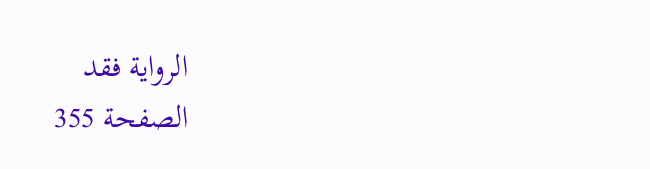الرواية فقد
الصفحة 355